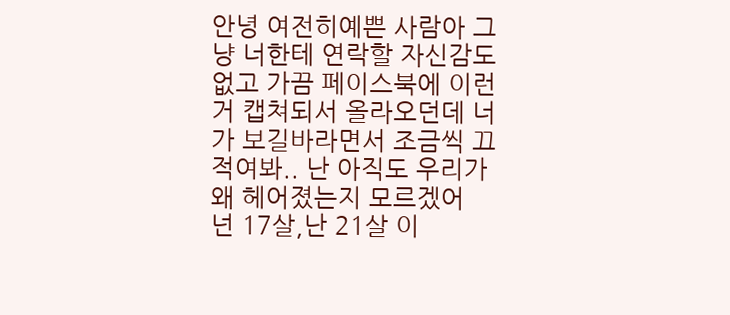안녕 여전히예쁜 사람아 그냥 너한테 연락할 자신감도 없고 가끔 페이스북에 이런거 캡쳐되서 올라오던데 너가 보길바라면서 조금씩 끄적여봐.. 난 아직도 우리가 왜 헤어졌는지 모르겠어
넌 17살,난 21살 이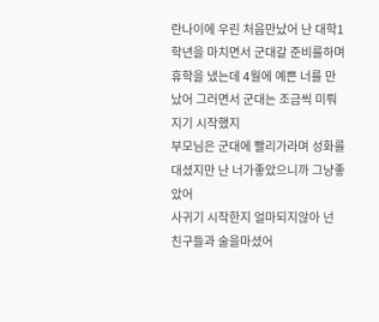란나이에 우린 처음만났어 난 대학1학년을 마치면서 군대갈 준비를하며
휴학을 냈는데 4월에 예쁜 너를 만났어 그러면서 군대는 조금씩 미뤄지기 시작했지
부모님은 군대에 빨리가라며 성화를 대셨지만 난 너가좋았으니까 그냥좋았어
사귀기 시작한지 얼마되지않아 넌 친구들과 술을마셨어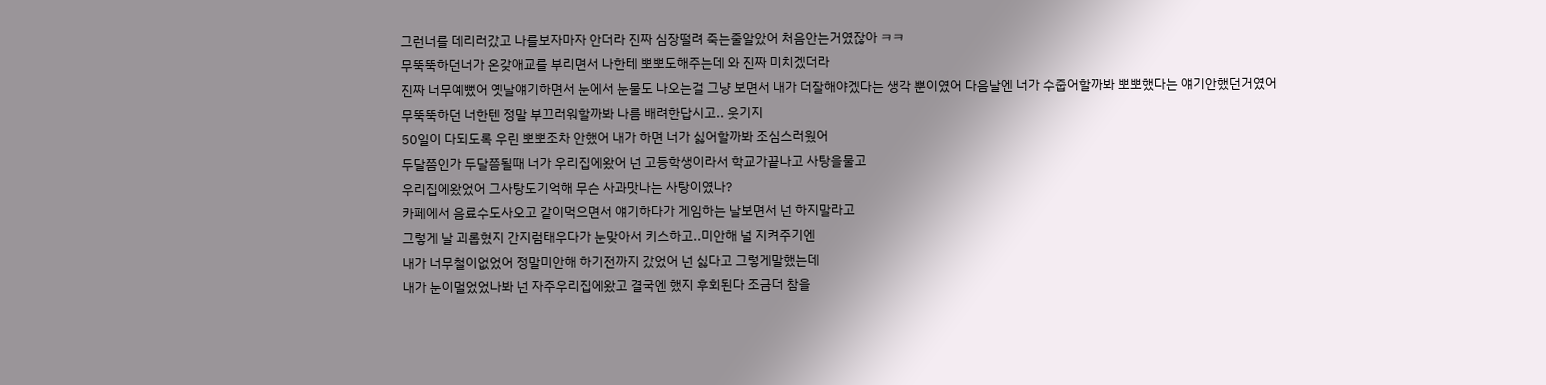그런너를 데리러갔고 나를보자마자 안더라 진짜 심장떨려 죽는줄알았어 처음안는거였잖아 ㅋㅋ
무뚝뚝하던너가 온갖애교를 부리면서 나한테 뽀뽀도해주는데 와 진짜 미치겠더라
진짜 너무예뻤어 옛날얘기하면서 눈에서 눈물도 나오는걸 그냥 보면서 내가 더잘해야겠다는 생각 뿐이였어 다음날엔 너가 수줍어할까봐 뽀뽀했다는 얘기안했던거였어
무뚝뚝하던 너한텐 정말 부끄러워할까봐 나름 배려한답시고.. 웃기지
50일이 다되도록 우린 뽀뽀조차 안했어 내가 하면 너가 싫어할까봐 조심스러웠어
두달쯤인가 두달쯤될때 너가 우리집에왔어 넌 고등학생이라서 학교가끝나고 사탕을물고
우리집에왔었어 그사탕도기억해 무슨 사과맛나는 사탕이였나?
카페에서 음료수도사오고 같이먹으면서 얘기하다가 게임하는 날보면서 넌 하지말라고
그렇게 날 괴롭혔지 간지럼태우다가 눈맞아서 키스하고..미안해 널 지켜주기엔
내가 너무철이없었어 정말미안해 하기전까지 갔었어 넌 싫다고 그렇게말했는데
내가 눈이멀었었나봐 넌 자주우리집에왔고 결국엔 했지 후회된다 조금더 참을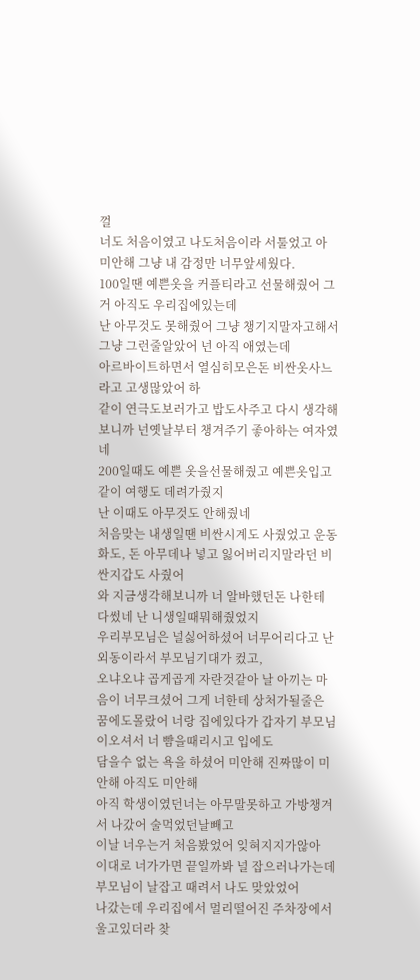껄
너도 처음이였고 나도처음이라 서툴었고 아 미안해 그냥 내 감정만 너무앞세웠다.
100일땐 예쁜옷을 커플티라고 선물해줬어 그거 아직도 우리집에있는데
난 아무것도 못해줬어 그냥 챙기지말자고해서 그냥 그런줄알았어 넌 아직 애였는데
아르바이트하면서 열심히모은돈 비싼옷사느라고 고생많았어 하
같이 연극도보러가고 밥도사주고 다시 생각해보니까 넌옛날부터 챙겨주기 좋아하는 여자였네
200일때도 예쁜 옷을선물해줬고 예쁜옷입고 같이 여행도 데려가줬지
난 이때도 아무것도 안해줬네
처음맞는 내생일땐 비싼시계도 사줬었고 운동화도, 돈 아무데나 넣고 잃어버리지말라던 비싼지갑도 사줬어
와 지금생각해보니까 너 알바했던돈 나한테 다썼네 난 니생일때뭐해줬었지
우리부모님은 널싫어하셨어 너무어리다고 난 외동이라서 부모님기대가 컸고,
오냐오냐 곱게곱게 자란것같아 날 아끼는 마음이 너무크셨어 그게 너한테 상처가될줄은
꿈에도몰랐어 너랑 집에있다가 갑자기 부모님이오셔서 너 뺨을때리시고 입에도
담을수 없는 욕을 하셨어 미안해 진짜많이 미안해 아직도 미안해
아직 학생이였던너는 아무말못하고 가방챙겨서 나갔어 술먹었던날빼고
이날 너우는거 처음봤었어 잊혀지지가않아
이대로 너가가면 끝일까봐 널 잡으러나가는데 부모님이 날잡고 때려서 나도 맞았었어
나갔는데 우리집에서 멀리떨어진 주차장에서 울고있더라 찾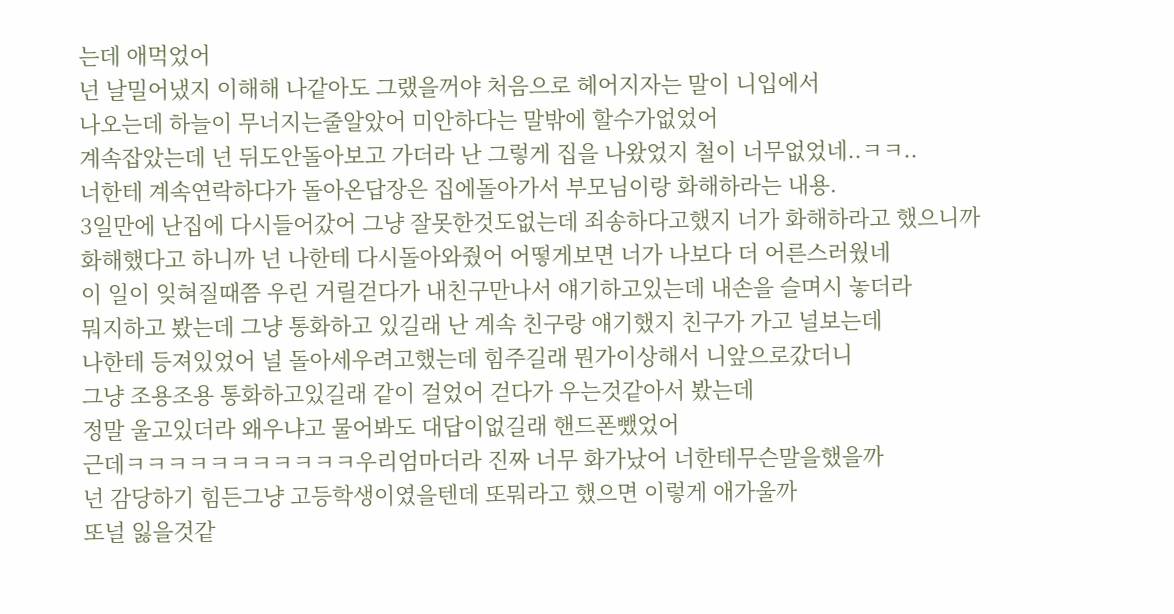는데 애먹었어
넌 날밀어냈지 이해해 나같아도 그랬을꺼야 처음으로 헤어지자는 말이 니입에서
나오는데 하늘이 무너지는줄알았어 미안하다는 말밖에 할수가없었어
계속잡았는데 넌 뒤도안돌아보고 가더라 난 그렇게 집을 나왔었지 철이 너무없었네..ㅋㅋ..
너한테 계속연락하다가 돌아온답장은 집에돌아가서 부모님이랑 화해하라는 내용.
3일만에 난집에 다시들어갔어 그냥 잘못한것도없는데 죄송하다고했지 너가 화해하라고 했으니까
화해했다고 하니까 넌 나한테 다시돌아와줬어 어떻게보면 너가 나보다 더 어른스러웠네
이 일이 잊혀질때쯤 우린 거릴걷다가 내친구만나서 얘기하고있는데 내손을 슬며시 놓더라
뭐지하고 봤는데 그냥 통화하고 있길래 난 계속 친구랑 얘기했지 친구가 가고 널보는데
나한테 등져있었어 널 돌아세우려고했는데 힘주길래 뭔가이상해서 니앞으로갔더니
그냥 조용조용 통화하고있길래 같이 걸었어 걷다가 우는것같아서 봤는데
정말 울고있더라 왜우냐고 물어봐도 대답이없길래 핸드폰뺐었어
근데ㅋㅋㅋㅋㅋㅋㅋㅋㅋㅋㅋ우리엄마더라 진짜 너무 화가났어 너한테무슨말을했을까
넌 감당하기 힘든그냥 고등학생이였을텐데 또뭐라고 했으면 이렇게 애가울까
또널 잃을것같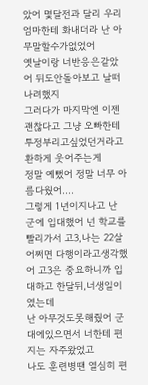았어 몇달전과 달리 우리엄마한테 화내더라 난 아무말할수가없었어
옛날이랑 너반응은같았어 뒤도안돌아보고 날떠나려했지
그러다가 마지막엔 이젠괜찮다고 그냥 오빠한테 투정부리고싶었던거라고 환하게 웃어주는게
정말 예뻤어 정말 너무 아름다웠어....
그렇게 1년이지나고 난 군에 입대했어 넌 학교를 빨리가서 고3,나는 22살
어쩌면 다행이라고생각했어 고3은 중요하니까 입대하고 한달뒤,너생일이였는데
난 아무것도못해줬어 군대에있으면서 너한테 편지는 자주왔었고
나도 훈련병땐 열심히 편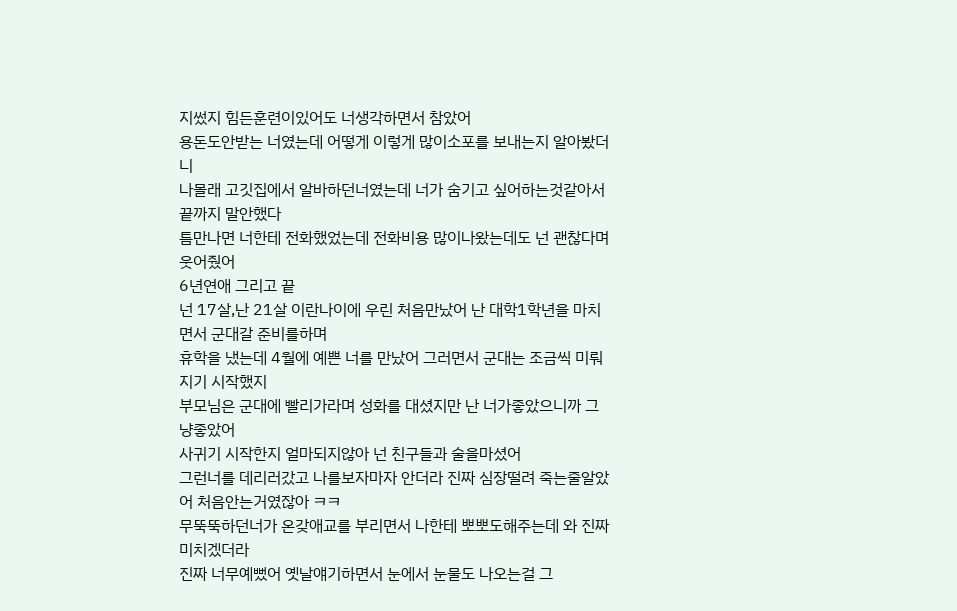지썼지 힘든훈련이있어도 너생각하면서 참았어
용돈도안받는 너였는데 어떻게 이렇게 많이소포를 보내는지 알아봤더니
나몰래 고깃집에서 알바하던너였는데 너가 숨기고 싶어하는것같아서 끝까지 말안했다
틈만나면 너한테 전화했었는데 전화비용 많이나왔는데도 넌 괜찮다며 웃어줬어
6년연애 그리고 끝
넌 17살,난 21살 이란나이에 우린 처음만났어 난 대학1학년을 마치면서 군대갈 준비를하며
휴학을 냈는데 4월에 예쁜 너를 만났어 그러면서 군대는 조금씩 미뤄지기 시작했지
부모님은 군대에 빨리가라며 성화를 대셨지만 난 너가좋았으니까 그냥좋았어
사귀기 시작한지 얼마되지않아 넌 친구들과 술을마셨어
그런너를 데리러갔고 나를보자마자 안더라 진짜 심장떨려 죽는줄알았어 처음안는거였잖아 ㅋㅋ
무뚝뚝하던너가 온갖애교를 부리면서 나한테 뽀뽀도해주는데 와 진짜 미치겠더라
진짜 너무예뻤어 옛날얘기하면서 눈에서 눈물도 나오는걸 그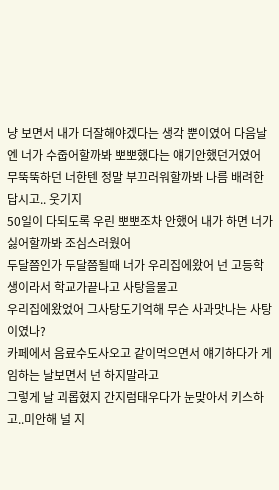냥 보면서 내가 더잘해야겠다는 생각 뿐이였어 다음날엔 너가 수줍어할까봐 뽀뽀했다는 얘기안했던거였어
무뚝뚝하던 너한텐 정말 부끄러워할까봐 나름 배려한답시고.. 웃기지
50일이 다되도록 우린 뽀뽀조차 안했어 내가 하면 너가 싫어할까봐 조심스러웠어
두달쯤인가 두달쯤될때 너가 우리집에왔어 넌 고등학생이라서 학교가끝나고 사탕을물고
우리집에왔었어 그사탕도기억해 무슨 사과맛나는 사탕이였나?
카페에서 음료수도사오고 같이먹으면서 얘기하다가 게임하는 날보면서 넌 하지말라고
그렇게 날 괴롭혔지 간지럼태우다가 눈맞아서 키스하고..미안해 널 지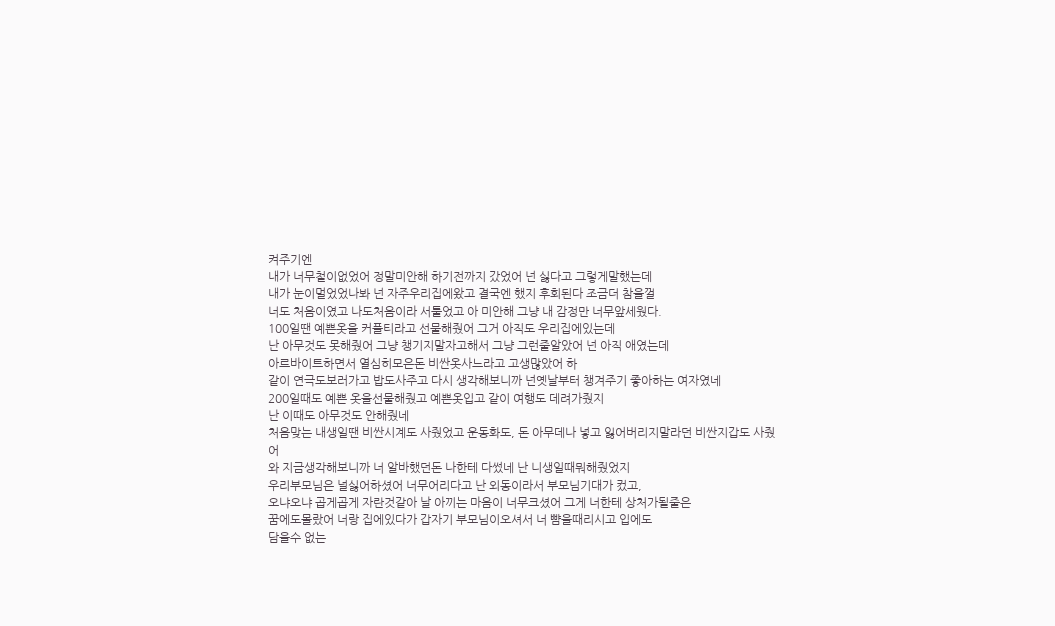켜주기엔
내가 너무철이없었어 정말미안해 하기전까지 갔었어 넌 싫다고 그렇게말했는데
내가 눈이멀었었나봐 넌 자주우리집에왔고 결국엔 했지 후회된다 조금더 참을껄
너도 처음이였고 나도처음이라 서툴었고 아 미안해 그냥 내 감정만 너무앞세웠다.
100일땐 예쁜옷을 커플티라고 선물해줬어 그거 아직도 우리집에있는데
난 아무것도 못해줬어 그냥 챙기지말자고해서 그냥 그런줄알았어 넌 아직 애였는데
아르바이트하면서 열심히모은돈 비싼옷사느라고 고생많았어 하
같이 연극도보러가고 밥도사주고 다시 생각해보니까 넌옛날부터 챙겨주기 좋아하는 여자였네
200일때도 예쁜 옷을선물해줬고 예쁜옷입고 같이 여행도 데려가줬지
난 이때도 아무것도 안해줬네
처음맞는 내생일땐 비싼시계도 사줬었고 운동화도, 돈 아무데나 넣고 잃어버리지말라던 비싼지갑도 사줬어
와 지금생각해보니까 너 알바했던돈 나한테 다썼네 난 니생일때뭐해줬었지
우리부모님은 널싫어하셨어 너무어리다고 난 외동이라서 부모님기대가 컸고,
오냐오냐 곱게곱게 자란것같아 날 아끼는 마음이 너무크셨어 그게 너한테 상처가될줄은
꿈에도몰랐어 너랑 집에있다가 갑자기 부모님이오셔서 너 뺨을때리시고 입에도
담을수 없는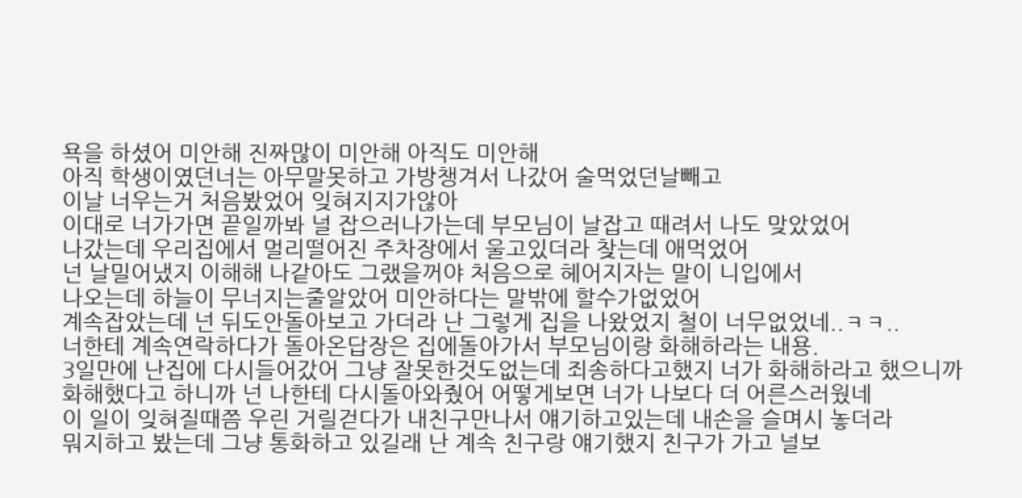욕을 하셨어 미안해 진짜많이 미안해 아직도 미안해
아직 학생이였던너는 아무말못하고 가방챙겨서 나갔어 술먹었던날빼고
이날 너우는거 처음봤었어 잊혀지지가않아
이대로 너가가면 끝일까봐 널 잡으러나가는데 부모님이 날잡고 때려서 나도 맞았었어
나갔는데 우리집에서 멀리떨어진 주차장에서 울고있더라 찾는데 애먹었어
넌 날밀어냈지 이해해 나같아도 그랬을꺼야 처음으로 헤어지자는 말이 니입에서
나오는데 하늘이 무너지는줄알았어 미안하다는 말밖에 할수가없었어
계속잡았는데 넌 뒤도안돌아보고 가더라 난 그렇게 집을 나왔었지 철이 너무없었네..ㅋㅋ..
너한테 계속연락하다가 돌아온답장은 집에돌아가서 부모님이랑 화해하라는 내용.
3일만에 난집에 다시들어갔어 그냥 잘못한것도없는데 죄송하다고했지 너가 화해하라고 했으니까
화해했다고 하니까 넌 나한테 다시돌아와줬어 어떻게보면 너가 나보다 더 어른스러웠네
이 일이 잊혀질때쯤 우린 거릴걷다가 내친구만나서 얘기하고있는데 내손을 슬며시 놓더라
뭐지하고 봤는데 그냥 통화하고 있길래 난 계속 친구랑 얘기했지 친구가 가고 널보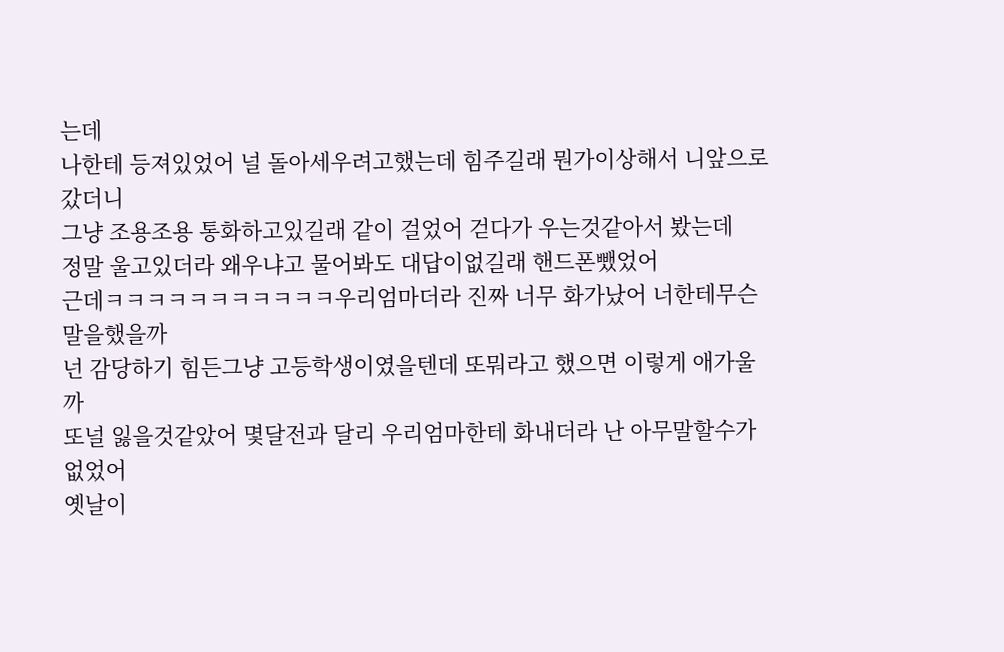는데
나한테 등져있었어 널 돌아세우려고했는데 힘주길래 뭔가이상해서 니앞으로갔더니
그냥 조용조용 통화하고있길래 같이 걸었어 걷다가 우는것같아서 봤는데
정말 울고있더라 왜우냐고 물어봐도 대답이없길래 핸드폰뺐었어
근데ㅋㅋㅋㅋㅋㅋㅋㅋㅋㅋㅋ우리엄마더라 진짜 너무 화가났어 너한테무슨말을했을까
넌 감당하기 힘든그냥 고등학생이였을텐데 또뭐라고 했으면 이렇게 애가울까
또널 잃을것같았어 몇달전과 달리 우리엄마한테 화내더라 난 아무말할수가없었어
옛날이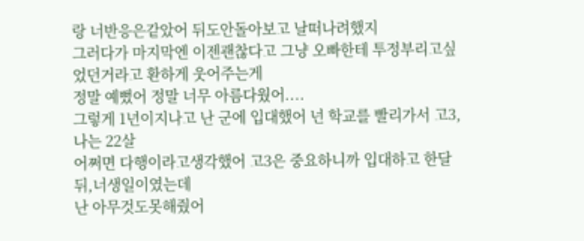랑 너반응은같았어 뒤도안돌아보고 날떠나려했지
그러다가 마지막엔 이젠괜찮다고 그냥 오빠한테 투정부리고싶었던거라고 환하게 웃어주는게
정말 예뻤어 정말 너무 아름다웠어....
그렇게 1년이지나고 난 군에 입대했어 넌 학교를 빨리가서 고3,나는 22살
어쩌면 다행이라고생각했어 고3은 중요하니까 입대하고 한달뒤,너생일이였는데
난 아무것도못해줬어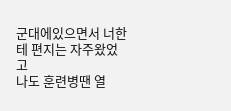군대에있으면서 너한테 편지는 자주왔었고
나도 훈련병땐 열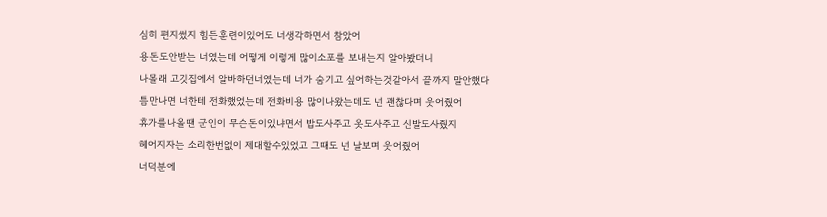심히 편지썼지 힘든훈련이있어도 너생각하면서 참았어
용돈도안받는 너였는데 어떻게 이렇게 많이소포를 보내는지 알아봤더니
나몰래 고깃집에서 알바하던너였는데 너가 숨기고 싶어하는것같아서 끝까지 말안했다
틈만나면 너한테 전화했었는데 전화비용 많이나왔는데도 넌 괜찮다며 웃어줬어
휴가를나올땐 군인이 무슨돈이있냐면서 밥도사주고 옷도사주고 신발도사줬지
헤어지자는 소리한번없이 제대할수있었고 그때도 넌 날보며 웃어줬어
너덕분에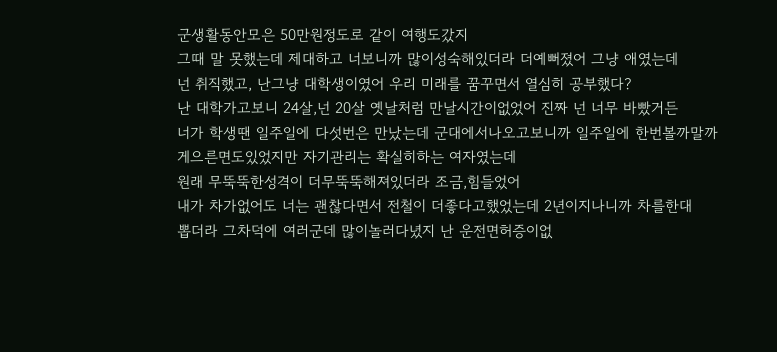군생활동안모은 50만원정도로 같이 여행도갔지
그때 말 못했는데 제대하고 너보니까 많이성숙해있더라 더예뻐졌어 그냥 애였는데
넌 취직했고, 난그냥 대학생이였어 우리 미래를 꿈꾸면서 열심히 공부했다?
난 대학가고보니 24살,넌 20살 옛날처럼 만날시간이없었어 진짜 넌 너무 바빴거든
너가 학생땐 일주일에 다섯번은 만났는데 군대에서나오고보니까 일주일에 한번볼까말까
게으른면도있었지만 자기관리는 확실히하는 여자였는데
원래 무뚝뚝한성격이 더무뚝뚝해져있더라 조금,힘들었어
내가 차가없어도 너는 괜찮다면서 전철이 더좋다고했었는데 2년이지나니까 차를한대
뽑더라 그차덕에 여러군데 많이놀러다녔지 난 운전면허증이없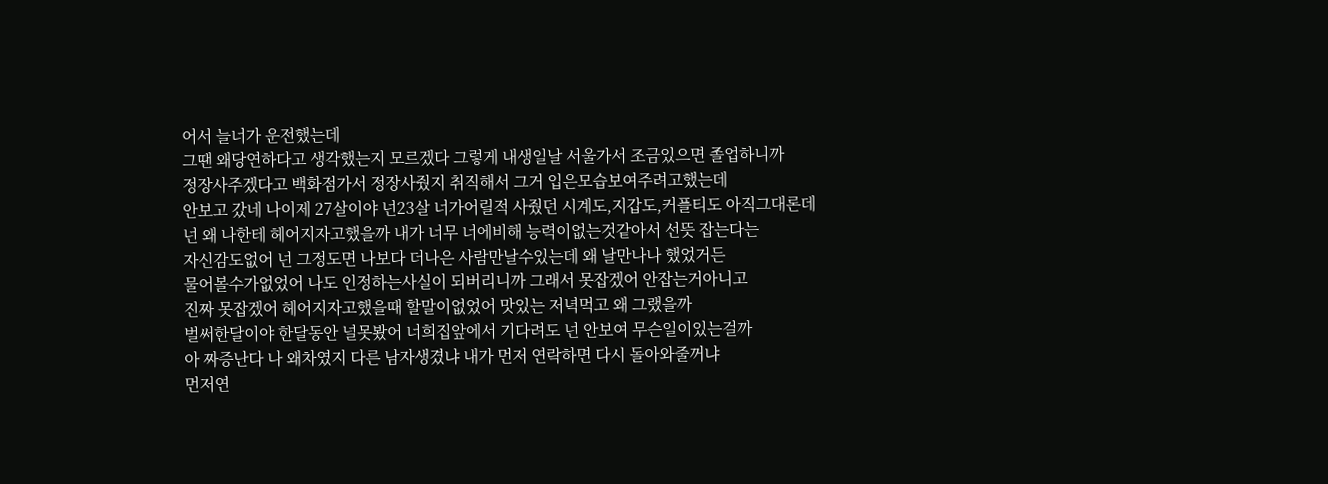어서 늘너가 운전했는데
그땐 왜당연하다고 생각했는지 모르겠다 그렇게 내생일날 서울가서 조금있으면 졸업하니까
정장사주겠다고 백화점가서 정장사줬지 취직해서 그거 입은모습보여주려고했는데
안보고 갔네 나이제 27살이야 넌23살 너가어릴적 사줬던 시계도,지갑도,커플티도 아직그대론데
넌 왜 나한테 헤어지자고했을까 내가 너무 너에비해 능력이없는것같아서 선뜻 잡는다는
자신감도없어 넌 그정도면 나보다 더나은 사람만날수있는데 왜 날만나나 했었거든
물어볼수가없었어 나도 인정하는사실이 되버리니까 그래서 못잡겠어 안잡는거아니고
진짜 못잡겠어 헤어지자고했을때 할말이없었어 맛있는 저녁먹고 왜 그랬을까
벌써한달이야 한달동안 널못봤어 너희집앞에서 기다려도 넌 안보여 무슨일이있는걸까
아 짜증난다 나 왜차였지 다른 남자생겼냐 내가 먼저 연락하면 다시 돌아와줄꺼냐
먼저연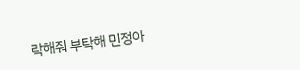락해줘 부탁해 민정아